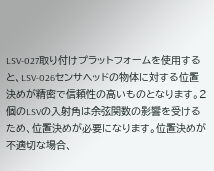LSV-027取り付けプラットフォームを使用すると、LSV-026センサヘッドの物体に対する位置決めが精密で信頼性の高いものとなります。2個のLSVの入射角は余弦関数の影響を受けるため、位置決めが必要になります。位置決めが不適切な場合、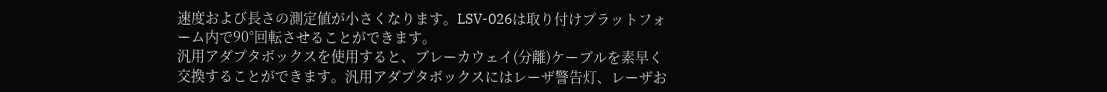速度および長さの測定値が小さくなります。LSV-026は取り付けプラットフォーム内で90°回転させることができます。
汎用アダプタボックスを使用すると、ブレーカウェイ(分離)ケーブルを素早く交換することができます。汎用アダプタボックスにはレーザ警告灯、レーザお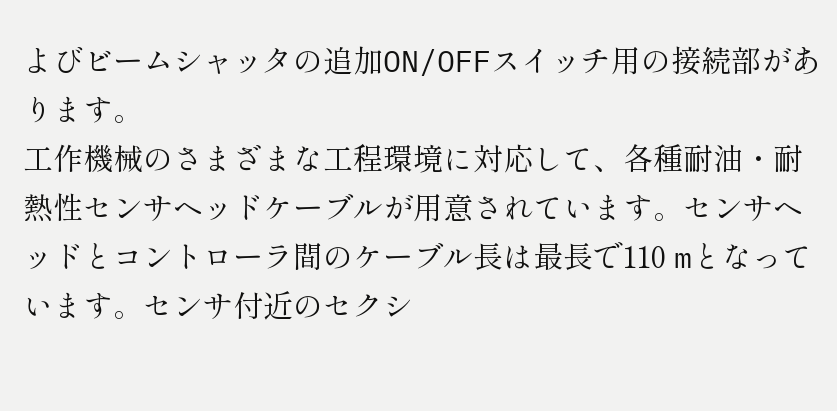よびビームシャッタの追加ON/OFFスイッチ用の接続部があります。
工作機械のさまざまな工程環境に対応して、各種耐油・耐熱性センサヘッドケーブルが用意されています。センサヘッドとコントローラ間のケーブル長は最長で110 mとなっています。センサ付近のセクシ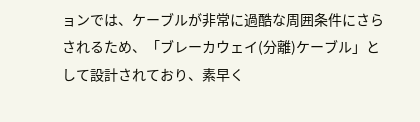ョンでは、ケーブルが非常に過酷な周囲条件にさらされるため、「ブレーカウェイ(分離)ケーブル」として設計されており、素早く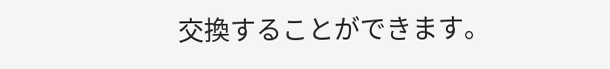交換することができます。